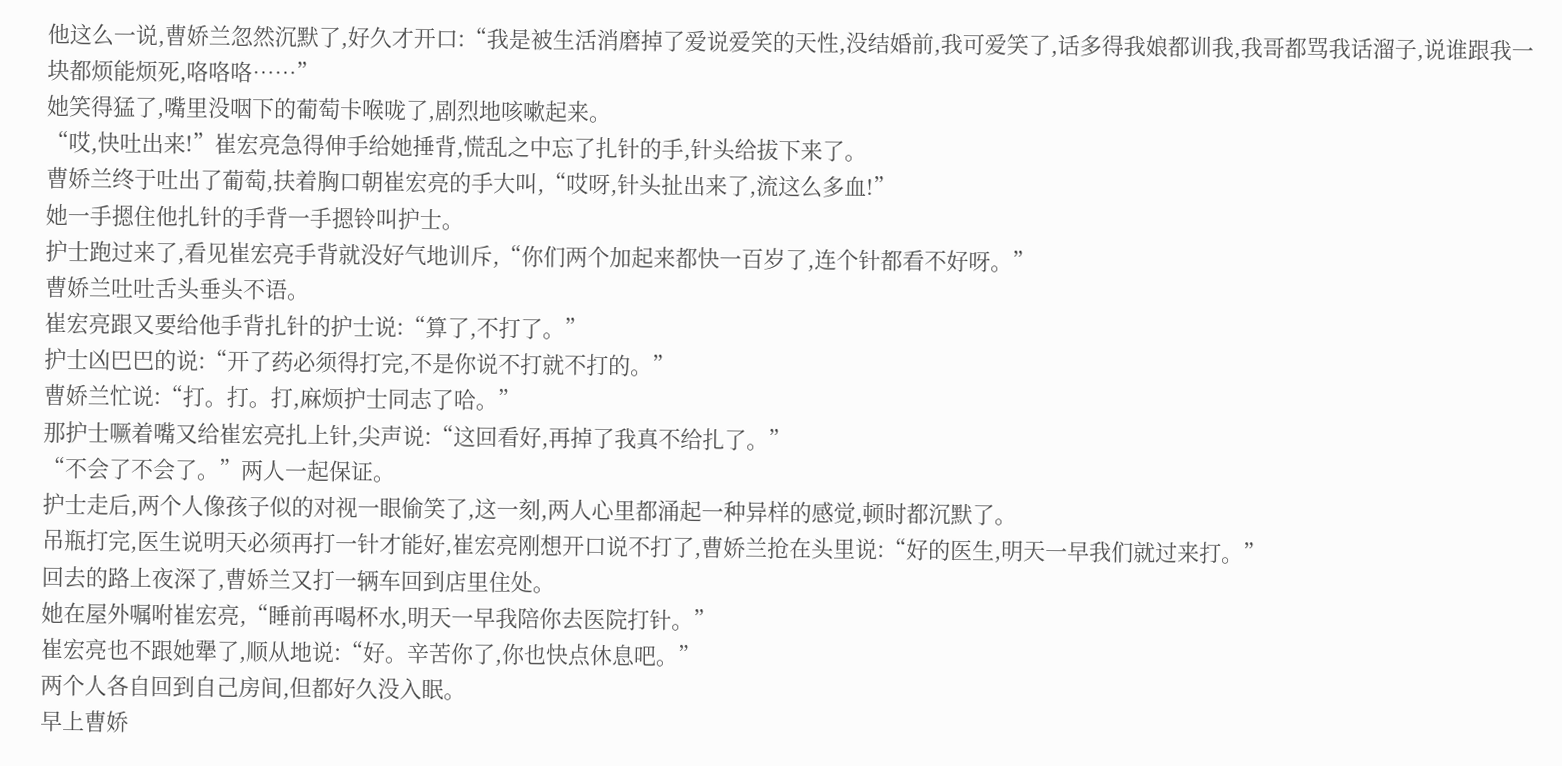他这么一说,曹娇兰忽然沉默了,好久才开口:“我是被生活消磨掉了爱说爱笑的天性,没结婚前,我可爱笑了,话多得我娘都训我,我哥都骂我话溜子,说谁跟我一块都烦能烦死,咯咯咯……”
她笑得猛了,嘴里没咽下的葡萄卡喉咙了,剧烈地咳嗽起来。
“哎,快吐出来!”崔宏亮急得伸手给她捶背,慌乱之中忘了扎针的手,针头给拔下来了。
曹娇兰终于吐出了葡萄,扶着胸口朝崔宏亮的手大叫,“哎呀,针头扯出来了,流这么多血!”
她一手摁住他扎针的手背一手摁铃叫护士。
护士跑过来了,看见崔宏亮手背就没好气地训斥,“你们两个加起来都快一百岁了,连个针都看不好呀。”
曹娇兰吐吐舌头垂头不语。
崔宏亮跟又要给他手背扎针的护士说:“算了,不打了。”
护士凶巴巴的说:“开了药必须得打完,不是你说不打就不打的。”
曹娇兰忙说:“打。打。打,麻烦护士同志了哈。”
那护士噘着嘴又给崔宏亮扎上针,尖声说:“这回看好,再掉了我真不给扎了。”
“不会了不会了。”两人一起保证。
护士走后,两个人像孩子似的对视一眼偷笑了,这一刻,两人心里都涌起一种异样的感觉,顿时都沉默了。
吊瓶打完,医生说明天必须再打一针才能好,崔宏亮刚想开口说不打了,曹娇兰抢在头里说:“好的医生,明天一早我们就过来打。”
回去的路上夜深了,曹娇兰又打一辆车回到店里住处。
她在屋外嘱咐崔宏亮,“睡前再喝杯水,明天一早我陪你去医院打针。”
崔宏亮也不跟她犟了,顺从地说:“好。辛苦你了,你也快点休息吧。”
两个人各自回到自己房间,但都好久没入眠。
早上曹娇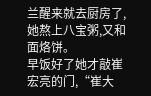兰醒来就去厨房了,她熬上八宝粥,又和面烙饼。
早饭好了她才敲崔宏亮的门,“崔大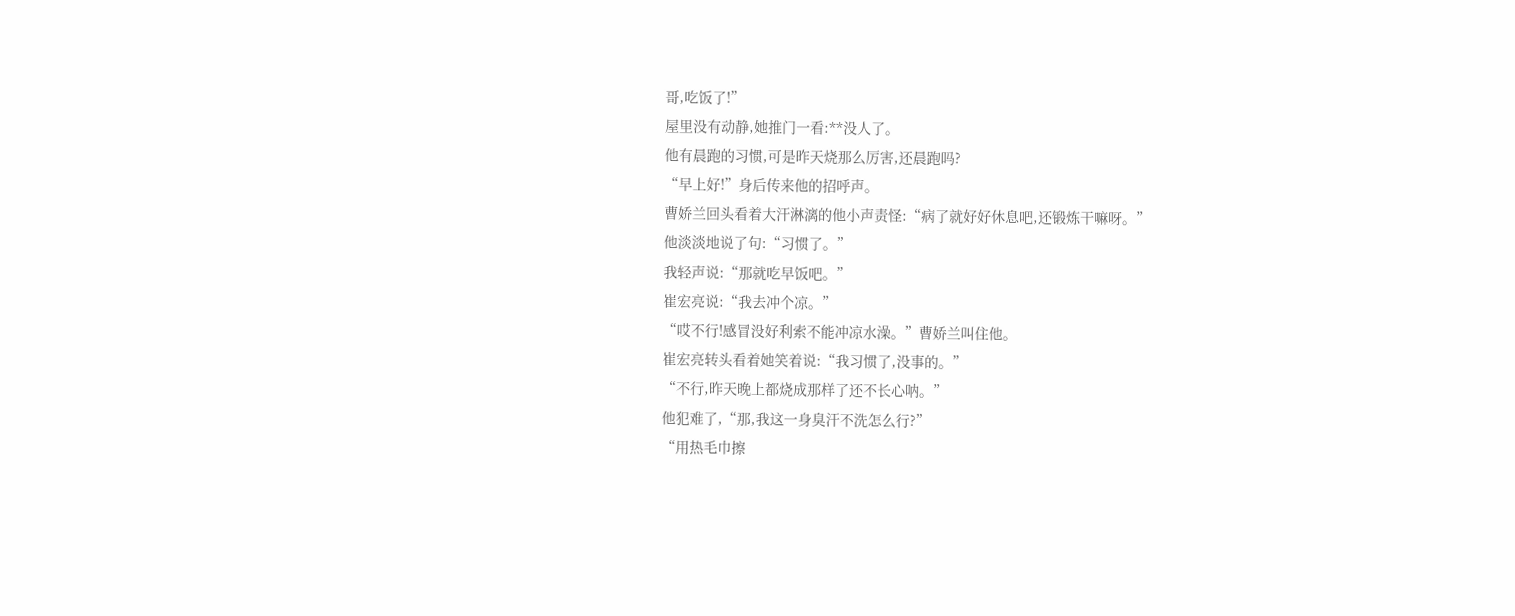哥,吃饭了!”
屋里没有动静,她推门一看:**没人了。
他有晨跑的习惯,可是昨天烧那么厉害,还晨跑吗?
“早上好!”身后传来他的招呼声。
曹娇兰回头看着大汗淋漓的他小声责怪:“病了就好好休息吧,还锻炼干嘛呀。”
他淡淡地说了句:“习惯了。”
我轻声说:“那就吃早饭吧。”
崔宏亮说:“我去冲个凉。”
“哎不行!感冒没好利索不能冲凉水澡。”曹娇兰叫住他。
崔宏亮转头看着她笑着说:“我习惯了,没事的。”
“不行,昨天晚上都烧成那样了还不长心呐。”
他犯难了,“那,我这一身臭汗不洗怎么行?”
“用热毛巾擦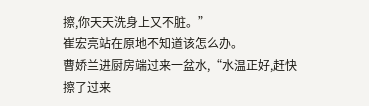擦,你天天洗身上又不脏。”
崔宏亮站在原地不知道该怎么办。
曹娇兰进厨房端过来一盆水,“水温正好,赶快擦了过来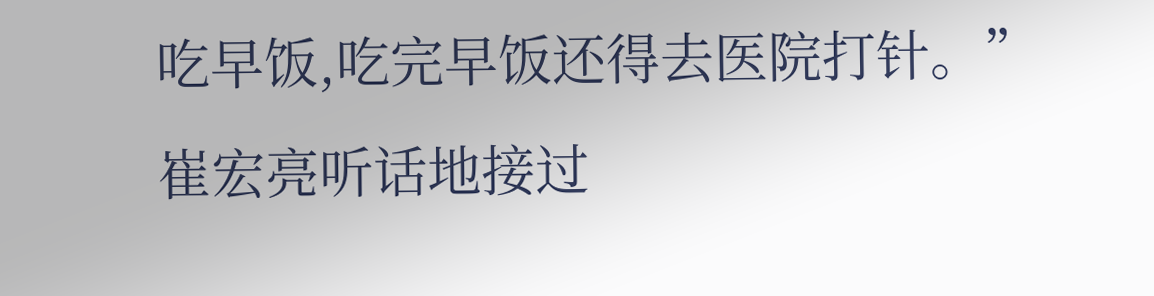吃早饭,吃完早饭还得去医院打针。”
崔宏亮听话地接过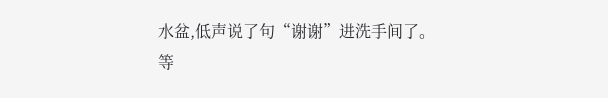水盆,低声说了句“谢谢”进洗手间了。
等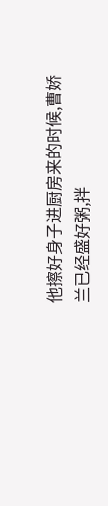他擦好身子进厨房来的时候,曹娇兰已经盛好粥,拌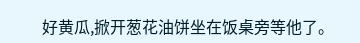好黄瓜,掀开葱花油饼坐在饭桌旁等他了。